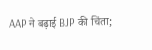AAP ने बढ़ाई BJP की चिंता;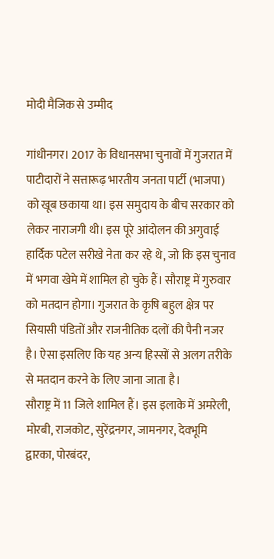मोदी मैजिक से उम्मीद

गांधीनगर। 2017 के विधानसभा चुनावों में गुजरात में पाटीदारों ने सत्तारूढ़ भारतीय जनता पार्टी (भाजपा) को खूब छकाया था। इस समुदाय के बीच सरकार को लेकर नाराजगी थी। इस पूरे आंदोलन की अगुवाई हार्दिक पटेल सरीखे नेता कर रहे थे, जो कि इस चुनाव में भगवा खेमे में शामिल हो चुके हैं। सौराष्ट्र में गुरुवार को मतदान होगा। गुजरात के कृषि बहुल क्षेत्र पर सियासी पंडितों और राजनीतिक दलों की पैनी नजर है। ऐसा इसलिए कि यह अन्य हिस्सों से अलग तरीके से मतदान करने के लिए जाना जाता है।
सौराष्ट्र में 11 जिले शामिल हैं। इस इलाके में अमरेली, मोरबी, राजकोट, सुरेंद्रनगर, जामनगर, देवभूमि द्वारका, पोरबंदर,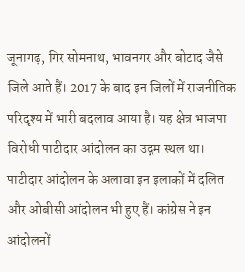जूनागढ़, गिर सोमनाथ, भावनगर और बोटाद जैसे जिले आते हैं। 2017 के बाद इन जिलों में राजनीतिक परिदृश्य में भारी बदलाव आया है। यह क्षेत्र भाजपा विरोधी पाटीदार आंदोलन का उद्गम स्थल था। पाटीदार आंदोलन के अलावा इन इलाकों में दलित और ओबीसी आंदोलन भी हुए हैं। कांग्रेस ने इन आंदोलनों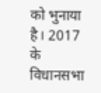को भुनाया है। 2017 के विधानसभा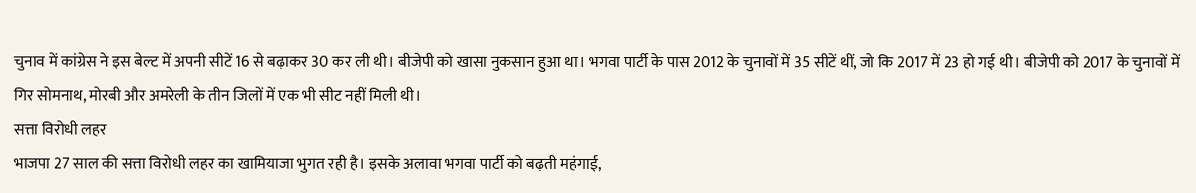चुनाव में कांग्रेस ने इस बेल्ट में अपनी सीटें 16 से बढ़ाकर 30 कर ली थी। बीजेपी को खासा नुकसान हुआ था। भगवा पार्टी के पास 2012 के चुनावों में 35 सीटें थीं, जो कि 2017 में 23 हो गई थी। बीजेपी को 2017 के चुनावों में गिर सोमनाथ, मोरबी और अमरेली के तीन जिलों में एक भी सीट नहीं मिली थी।
सत्ता विरोधी लहर
भाजपा 27 साल की सत्ता विरोधी लहर का खामियाजा भुगत रही है। इसके अलावा भगवा पार्टी को बढ़ती महंगाई,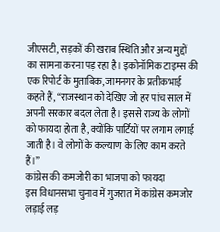जीएसटी, सड़कों की खराब स्थिति और अन्य मुद्दों का सामना करना पड़ रहा है। इकोनॉमिक टाइम्स की एक रिपोर्ट के मुताबिक, जामनगर के प्रतीकभाई कहते हैं, “राजस्थान को देखिए जो हर पांच साल में अपनी सरकार बदल लेता है। इससे राज्य के लोगों को फायदा होता है, क्योंकि पार्टियों पर लगाम लगाई जाती है। वे लोगों के कल्याण के लिए काम करते हैं।”
कांग्रेस की कमजोरी का भाजपा को फायदा
इस विधानसभा चुनाव में गुजरात में कांग्रेस कमजोर लड़ाई लड़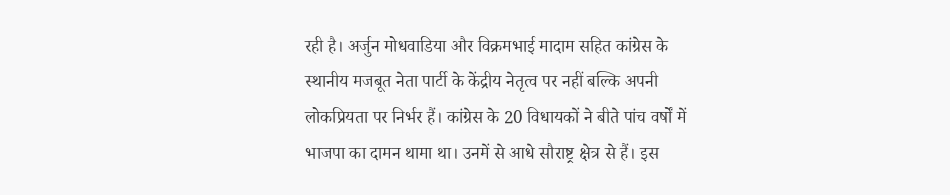रही है। अर्जुन मोधवाडिया और विक्रमभाई मादाम सहित कांग्रेस के स्थानीय मजबूत नेता पार्टी के केंद्रीय नेतृत्व पर नहीं बल्कि अपनी लोकप्रियता पर निर्भर हैं। कांग्रेस के 20 विधायकों ने बीते पांच वर्षों में भाजपा का दामन थामा था। उनमें से आधे सौराष्ट्र क्षेत्र से हैं। इस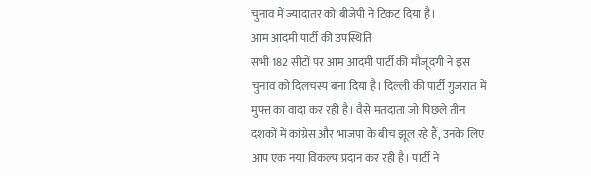चुनाव में ज्यादातर को बीजेपी ने टिकट दिया है।
आम आदमी पार्टी की उपस्थिति
सभी 182 सीटों पर आम आदमी पार्टी की मौजूदगी ने इस चुनाव को दिलचस्प बना दिया है। दिल्ली की पार्टी गुजरात में मुफ्त का वादा कर रही है। वैसे मतदाता जो पिछले तीन दशकों में कांग्रेस और भाजपा के बीच झूल रहे हैं, उनके लिए आप एक नया विकल्प प्रदान कर रही है। पार्टी ने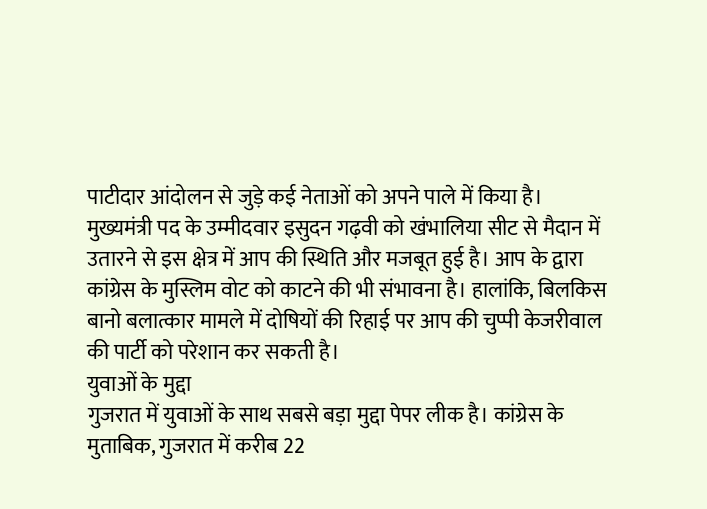पाटीदार आंदोलन से जुड़े कई नेताओं को अपने पाले में किया है। मुख्यमंत्री पद के उम्मीदवार इसुदन गढ़वी को खंभालिया सीट से मैदान में उतारने से इस क्षेत्र में आप की स्थिति और मजबूत हुई है। आप के द्वारा कांग्रेस के मुस्लिम वोट को काटने की भी संभावना है। हालांकि, बिलकिस बानो बलात्कार मामले में दोषियों की रिहाई पर आप की चुप्पी केजरीवाल की पार्टी को परेशान कर सकती है।
युवाओं के मुद्दा
गुजरात में युवाओं के साथ सबसे बड़ा मुद्दा पेपर लीक है। कांग्रेस के मुताबिक, गुजरात में करीब 22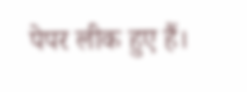पेपर लीक हुए हैं।